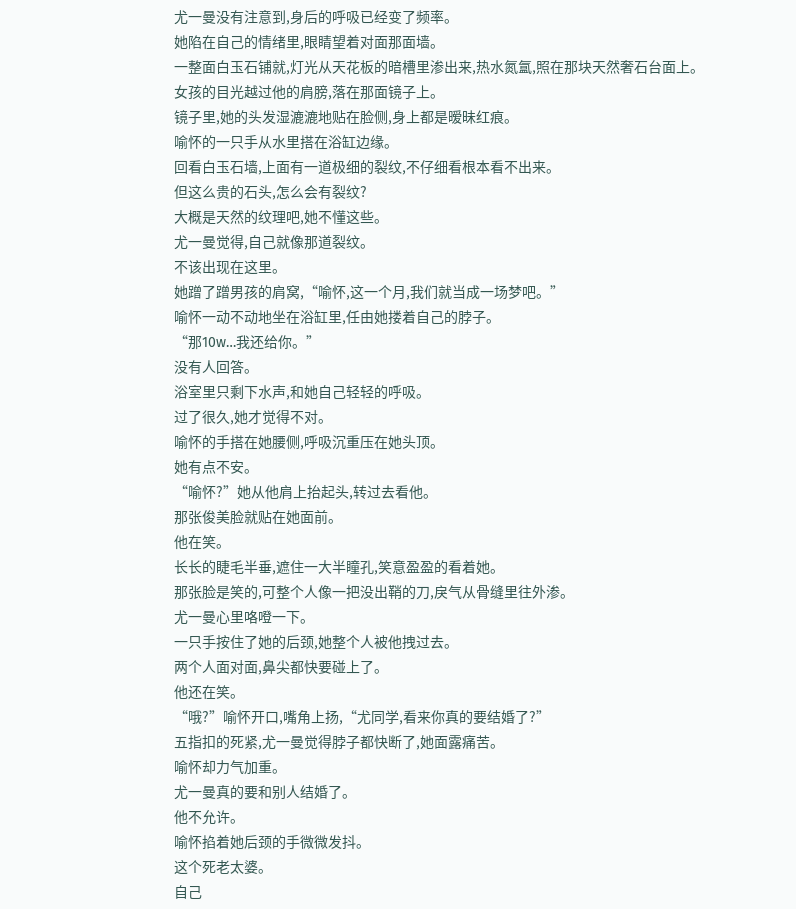尤一曼没有注意到,身后的呼吸已经变了频率。
她陷在自己的情绪里,眼睛望着对面那面墙。
一整面白玉石铺就,灯光从天花板的暗槽里渗出来,热水氮氲,照在那块天然奢石台面上。
女孩的目光越过他的肩膀,落在那面镜子上。
镜子里,她的头发湿漉漉地贴在脸侧,身上都是暧昧红痕。
喻怀的一只手从水里搭在浴缸边缘。
回看白玉石墙,上面有一道极细的裂纹,不仔细看根本看不出来。
但这么贵的石头,怎么会有裂纹?
大概是天然的纹理吧,她不懂这些。
尤一曼觉得,自己就像那道裂纹。
不该出现在这里。
她蹭了蹭男孩的肩窝,“喻怀,这一个月,我们就当成一场梦吧。”
喻怀一动不动地坐在浴缸里,任由她搂着自己的脖子。
“那10w…我还给你。”
没有人回答。
浴室里只剩下水声,和她自己轻轻的呼吸。
过了很久,她才觉得不对。
喻怀的手搭在她腰侧,呼吸沉重压在她头顶。
她有点不安。
“喻怀?”她从他肩上抬起头,转过去看他。
那张俊美脸就贴在她面前。
他在笑。
长长的睫毛半垂,遮住一大半瞳孔,笑意盈盈的看着她。
那张脸是笑的,可整个人像一把没出鞘的刀,戾气从骨缝里往外渗。
尤一曼心里咯噔一下。
一只手按住了她的后颈,她整个人被他拽过去。
两个人面对面,鼻尖都快要碰上了。
他还在笑。
“哦?”喻怀开口,嘴角上扬,“尤同学,看来你真的要结婚了?”
五指扣的死紧,尤一曼觉得脖子都快断了,她面露痛苦。
喻怀却力气加重。
尤一曼真的要和别人结婚了。
他不允许。
喻怀掐着她后颈的手微微发抖。
这个死老太婆。
自己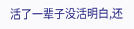活了一辈子没活明白,还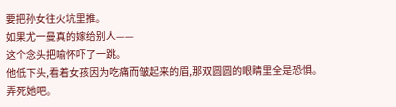要把孙女往火坑里推。
如果尤一曼真的嫁给别人——
这个念头把喻怀吓了一跳。
他低下头,看着女孩因为吃痛而皱起来的眉,那双圆圆的眼睛里全是恐惧。
弄死她吧。